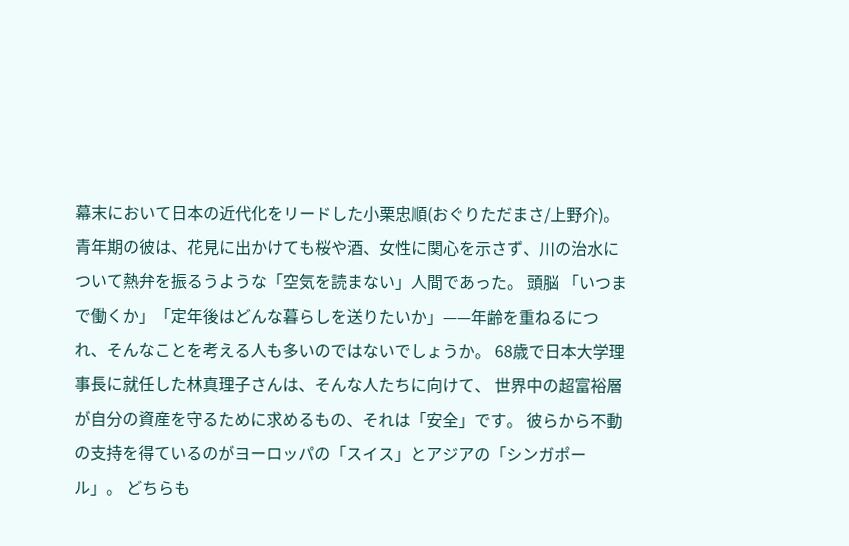幕末において日本の近代化をリードした小栗忠順(おぐりただまさ/上野介)。 青年期の彼は、花見に出かけても桜や酒、女性に関心を示さず、川の治水について熱弁を振るうような「空気を読まない」人間であった。 頭脳 「いつまで働くか」「定年後はどんな暮らしを送りたいか」——年齢を重ねるにつれ、そんなことを考える人も多いのではないでしょうか。 68歳で日本大学理事長に就任した林真理子さんは、そんな人たちに向けて、 世界中の超富裕層が自分の資産を守るために求めるもの、それは「安全」です。 彼らから不動の支持を得ているのがヨーロッパの「スイス」とアジアの「シンガポール」。 どちらも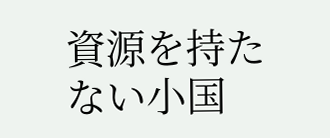資源を持たない小国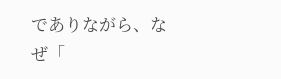でありながら、なぜ「